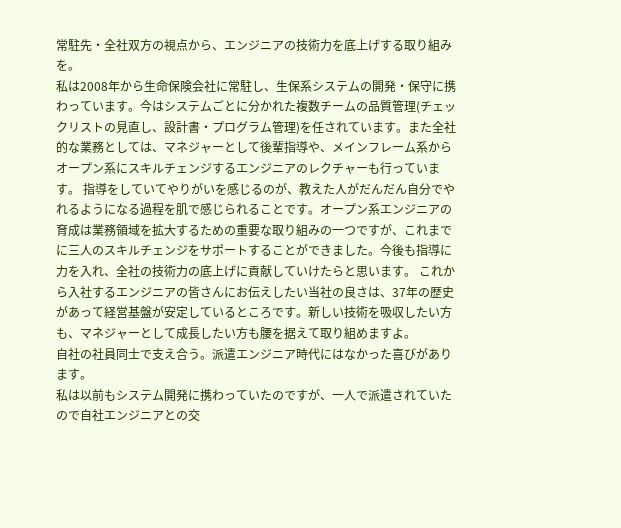常駐先・全社双方の視点から、エンジニアの技術力を底上げする取り組みを。
私は2008年から生命保険会社に常駐し、生保系システムの開発・保守に携わっています。今はシステムごとに分かれた複数チームの品質管理(チェックリストの見直し、設計書・プログラム管理)を任されています。また全社的な業務としては、マネジャーとして後輩指導や、メインフレーム系からオープン系にスキルチェンジするエンジニアのレクチャーも行っています。 指導をしていてやりがいを感じるのが、教えた人がだんだん自分でやれるようになる過程を肌で感じられることです。オープン系エンジニアの育成は業務領域を拡大するための重要な取り組みの一つですが、これまでに三人のスキルチェンジをサポートすることができました。今後も指導に力を入れ、全社の技術力の底上げに貢献していけたらと思います。 これから入社するエンジニアの皆さんにお伝えしたい当社の良さは、37年の歴史があって経営基盤が安定しているところです。新しい技術を吸収したい方も、マネジャーとして成長したい方も腰を据えて取り組めますよ。
自社の社員同士で支え合う。派遣エンジニア時代にはなかった喜びがあります。
私は以前もシステム開発に携わっていたのですが、一人で派遣されていたので自社エンジニアとの交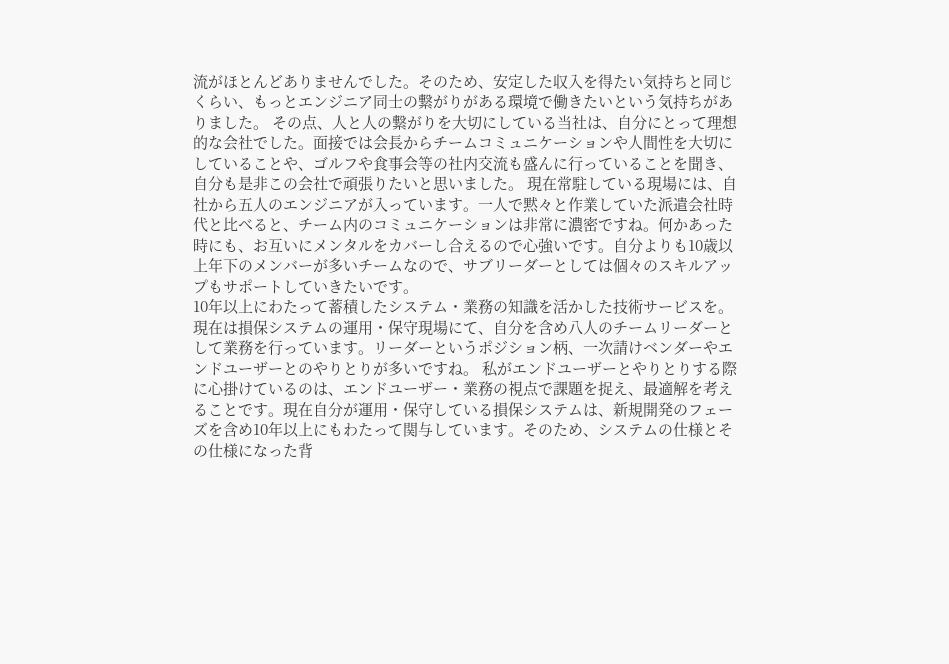流がほとんどありませんでした。そのため、安定した収入を得たい気持ちと同じくらい、もっとエンジニア同士の繋がりがある環境で働きたいという気持ちがありました。 その点、人と人の繋がりを大切にしている当社は、自分にとって理想的な会社でした。面接では会長からチームコミュニケーションや人間性を大切にしていることや、ゴルフや食事会等の社内交流も盛んに行っていることを聞き、自分も是非この会社で頑張りたいと思いました。 現在常駐している現場には、自社から五人のエンジニアが入っています。一人で黙々と作業していた派遣会社時代と比べると、チーム内のコミュニケーションは非常に濃密ですね。何かあった時にも、お互いにメンタルをカバーし合えるので心強いです。自分よりも10歳以上年下のメンバーが多いチームなので、サブリーダーとしては個々のスキルアップもサポートしていきたいです。
10年以上にわたって蓄積したシステム・業務の知識を活かした技術サービスを。
現在は損保システムの運用・保守現場にて、自分を含め八人のチームリーダーとして業務を行っています。リーダーというポジション柄、一次請けベンダーやエンドユーザーとのやりとりが多いですね。 私がエンドユーザーとやりとりする際に心掛けているのは、エンドユーザー・業務の視点で課題を捉え、最適解を考えることです。現在自分が運用・保守している損保システムは、新規開発のフェーズを含め10年以上にもわたって関与しています。そのため、システムの仕様とその仕様になった背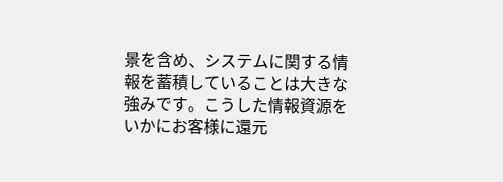景を含め、システムに関する情報を蓄積していることは大きな強みです。こうした情報資源をいかにお客様に還元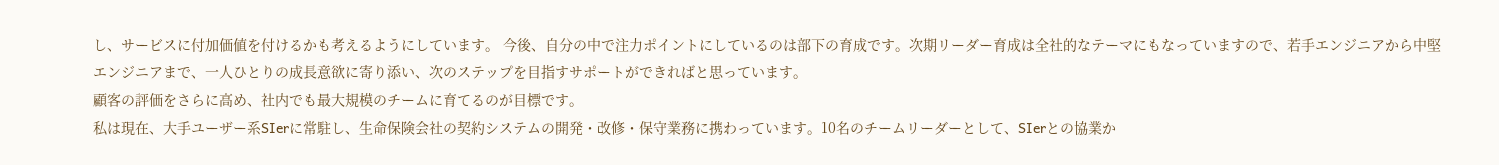し、サービスに付加価値を付けるかも考えるようにしています。 今後、自分の中で注力ポイントにしているのは部下の育成です。次期リーダー育成は全社的なテーマにもなっていますので、若手エンジニアから中堅エンジニアまで、一人ひとりの成長意欲に寄り添い、次のステップを目指すサポートができればと思っています。
顧客の評価をさらに高め、社内でも最大規模のチームに育てるのが目標です。
私は現在、大手ユーザー系SIerに常駐し、生命保険会社の契約システムの開発・改修・保守業務に携わっています。10名のチームリーダーとして、SIerとの協業か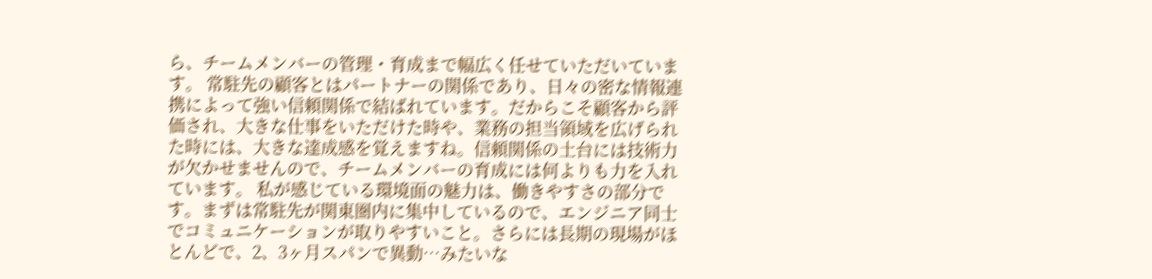ら、チームメンバーの管理・育成まで幅広く任せていただいています。 常駐先の顧客とはパートナーの関係であり、日々の密な情報連携によって強い信頼関係で結ばれています。だからこそ顧客から評価され、大きな仕事をいただけた時や、業務の担当領域を広げられた時には、大きな達成感を覚えますね。信頼関係の土台には技術力が欠かせませんので、チームメンバーの育成には何よりも力を入れています。 私が感じている環境面の魅力は、働きやすさの部分です。まずは常駐先が関東圏内に集中しているので、エンジニア同士でコミュニケーションが取りやすいこと。さらには長期の現場がほとんどで、2、3ヶ月スパンで異動…みたいな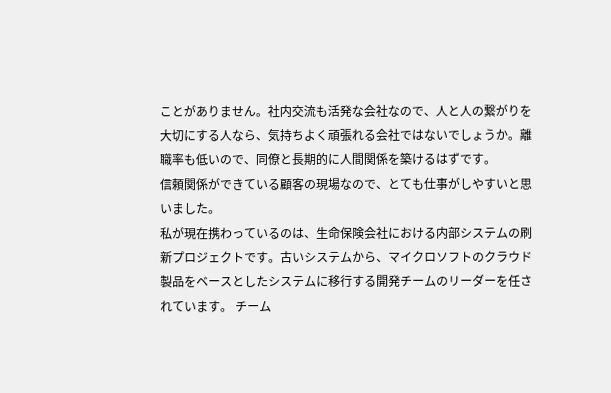ことがありません。社内交流も活発な会社なので、人と人の繋がりを大切にする人なら、気持ちよく頑張れる会社ではないでしょうか。離職率も低いので、同僚と長期的に人間関係を築けるはずです。
信頼関係ができている顧客の現場なので、とても仕事がしやすいと思いました。
私が現在携わっているのは、生命保険会社における内部システムの刷新プロジェクトです。古いシステムから、マイクロソフトのクラウド製品をベースとしたシステムに移行する開発チームのリーダーを任されています。 チーム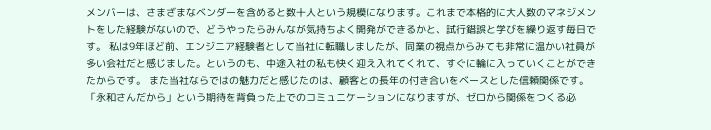メンバーは、さまざまなベンダーを含めると数十人という規模になります。これまで本格的に大人数のマネジメントをした経験がないので、どうやったらみんなが気持ちよく開発ができるかと、試行錯誤と学びを繰り返す毎日です。 私は9年ほど前、エンジニア経験者として当社に転職しましたが、同業の視点からみても非常に温かい社員が多い会社だと感じました。というのも、中途入社の私も快く迎え入れてくれて、すぐに輪に入っていくことができたからです。 また当社ならではの魅力だと感じたのは、顧客との長年の付き合いをベースとした信頼関係です。「永和さんだから」という期待を背負った上でのコミュニケーションになりますが、ゼロから関係をつくる必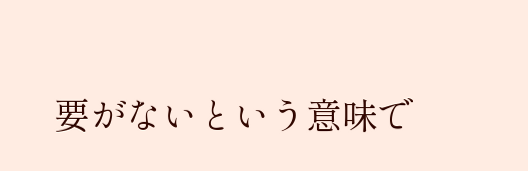要がないという意味で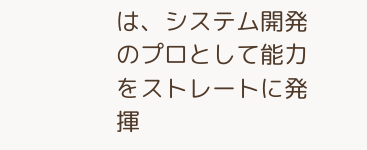は、システム開発のプロとして能力をストレートに発揮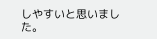しやすいと思いました。